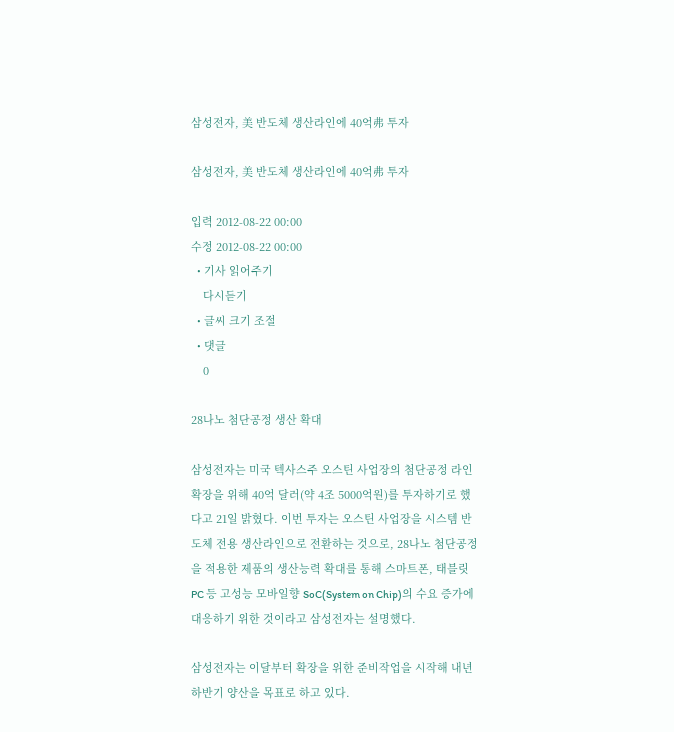삼성전자, 美 반도체 생산라인에 40억弗 투자

삼성전자, 美 반도체 생산라인에 40억弗 투자

입력 2012-08-22 00:00
수정 2012-08-22 00:00
  • 기사 읽어주기
    다시듣기
  • 글씨 크기 조절
  • 댓글
    0

28나노 첨단공정 생산 확대

삼성전자는 미국 텍사스주 오스틴 사업장의 첨단공정 라인 확장을 위해 40억 달러(약 4조 5000억원)를 투자하기로 했다고 21일 밝혔다. 이번 투자는 오스틴 사업장을 시스템 반도체 전용 생산라인으로 전환하는 것으로, 28나노 첨단공정을 적용한 제품의 생산능력 확대를 통해 스마트폰, 태블릿PC 등 고성능 모바일향 SoC(System on Chip)의 수요 증가에 대응하기 위한 것이라고 삼성전자는 설명했다.

삼성전자는 이달부터 확장을 위한 준비작업을 시작해 내년 하반기 양산을 목표로 하고 있다.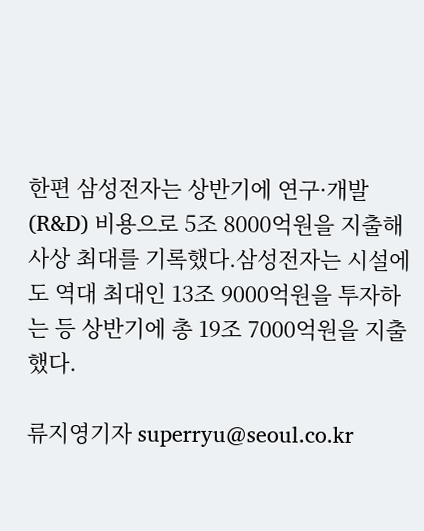한편 삼성전자는 상반기에 연구·개발(R&D) 비용으로 5조 8000억원을 지출해 사상 최대를 기록했다.삼성전자는 시설에도 역대 최대인 13조 9000억원을 투자하는 등 상반기에 총 19조 7000억원을 지출했다.

류지영기자 superryu@seoul.co.kr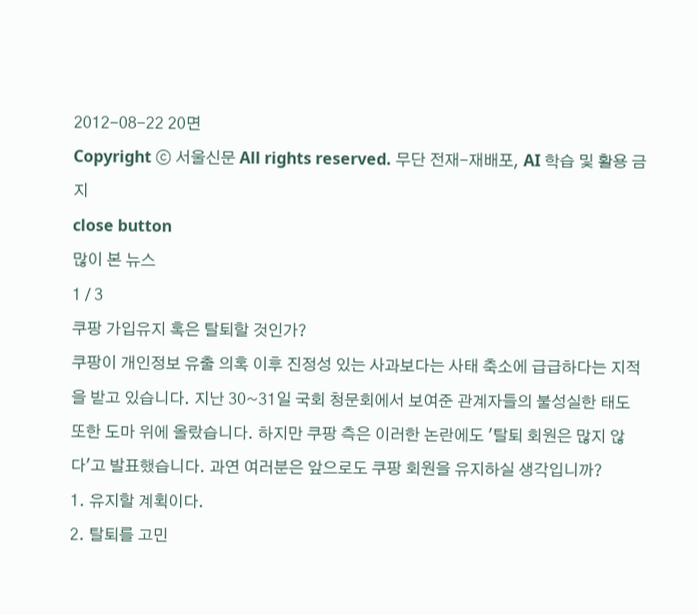2012-08-22 20면
Copyright ⓒ 서울신문 All rights reserved. 무단 전재-재배포, AI 학습 및 활용 금지
close button
많이 본 뉴스
1 / 3
쿠팡 가입유지 혹은 탈퇴할 것인가?
쿠팡이 개인정보 유출 의혹 이후 진정성 있는 사과보다는 사태 축소에 급급하다는 지적을 받고 있습니다. 지난 30~31일 국회 청문회에서 보여준 관계자들의 불성실한 태도 또한 도마 위에 올랐습니다. 하지만 쿠팡 측은 이러한 논란에도 '탈퇴 회원은 많지 않다'고 발표했습니다. 과연 여러분은 앞으로도 쿠팡 회원을 유지하실 생각입니까?
1. 유지할 계획이다.
2. 탈퇴를 고민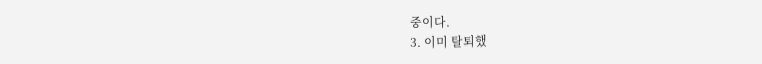중이다.
3. 이미 탈퇴했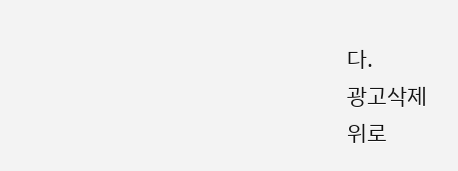다.
광고삭제
위로